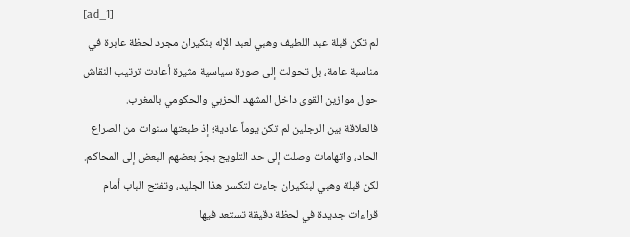[ad_1]
لم تكن قبلة عبد اللطيف وهبي لعبد الإله بنكيران مجرد لحظة عابرة في مناسبة عامة، بل تحولت إلى صورة سياسية مثيرة أعادت ترتيب النقاش حول موازين القوى داخل المشهد الحزبي والحكومي بالمغرب.
فالعلاقة بين الرجلين لم تكن يوماً عادية؛ إذ طبعتها سنوات من الصراع الحاد، واتهامات وصلت إلى حد التلويح بجرّ بعضهم البعض إلى المحاكم. لكن قبلة وهبي لبنكيران جاءت لتكسر هذا الجليد، وتفتح الباب أمام قراءات جديدة في لحظة دقيقة تستعد فيها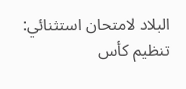البلاد لامتحان استثنائي: تنظيم كأس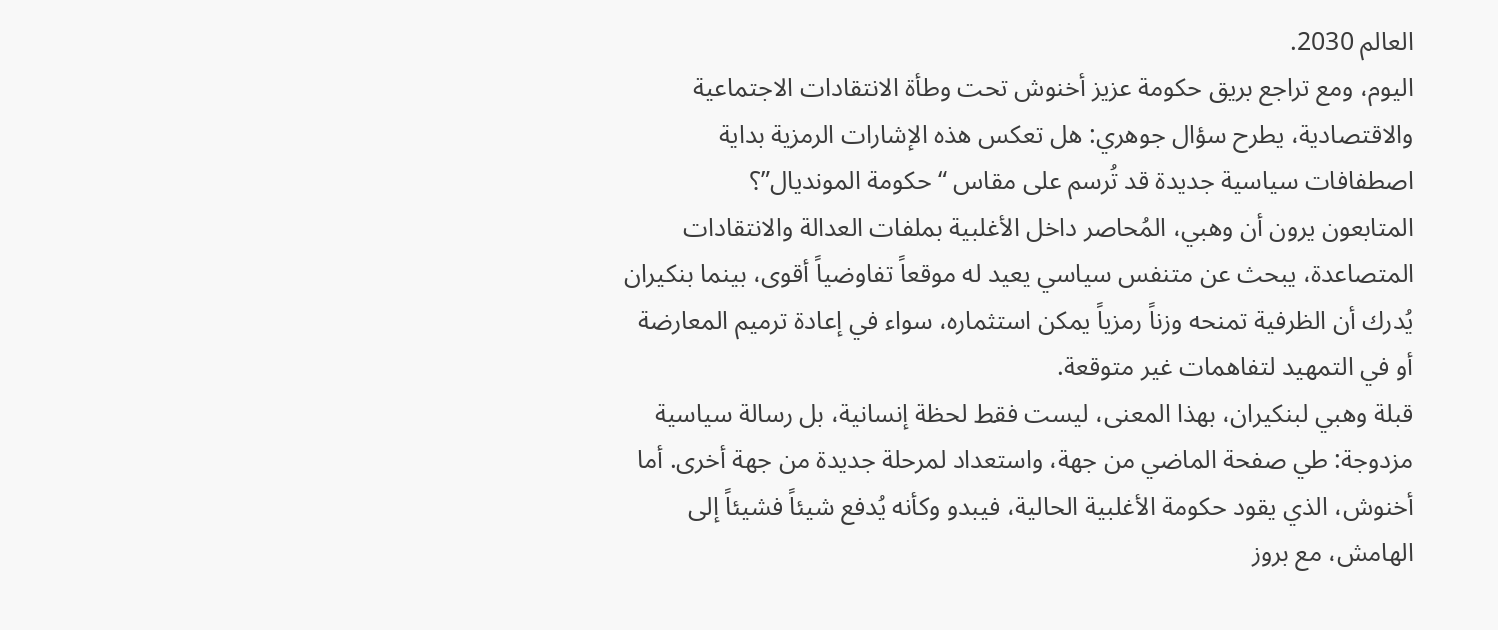العالم 2030.
اليوم، ومع تراجع بريق حكومة عزيز أخنوش تحت وطأة الانتقادات الاجتماعية والاقتصادية، يطرح سؤال جوهري: هل تعكس هذه الإشارات الرمزية بداية اصطفافات سياسية جديدة قد تُرسم على مقاس “حكومة المونديال”؟
المتابعون يرون أن وهبي، المُحاصر داخل الأغلبية بملفات العدالة والانتقادات المتصاعدة، يبحث عن متنفس سياسي يعيد له موقعاً تفاوضياً أقوى، بينما بنكيران يُدرك أن الظرفية تمنحه وزناً رمزياً يمكن استثماره، سواء في إعادة ترميم المعارضة أو في التمهيد لتفاهمات غير متوقعة.
قبلة وهبي لبنكيران، بهذا المعنى، ليست فقط لحظة إنسانية، بل رسالة سياسية مزدوجة: طي صفحة الماضي من جهة، واستعداد لمرحلة جديدة من جهة أخرى. أما أخنوش، الذي يقود حكومة الأغلبية الحالية، فيبدو وكأنه يُدفع شيئاً فشيئاً إلى الهامش، مع بروز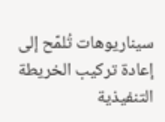سيناريوهات تُلمّح إلى إعادة تركيب الخريطة التنفيذية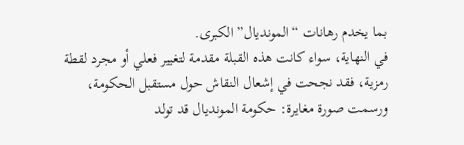بما يخدم رهانات “المونديال” الكبرى.
في النهاية، سواء كانت هذه القبلة مقدمة لتغيير فعلي أو مجرد لقطة رمزية، فقد نجحت في إشعال النقاش حول مستقبل الحكومة، ورسمت صورة مغايرة: حكومة المونديال قد تولد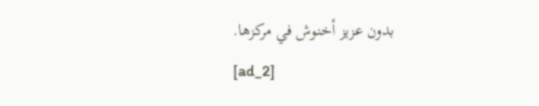بدون عزيز أخنوش في مركزها.
[ad_2]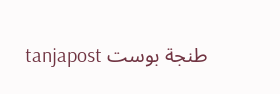طنجة بوست tanjapost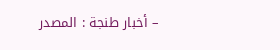– أخبار طنجة : المصدر